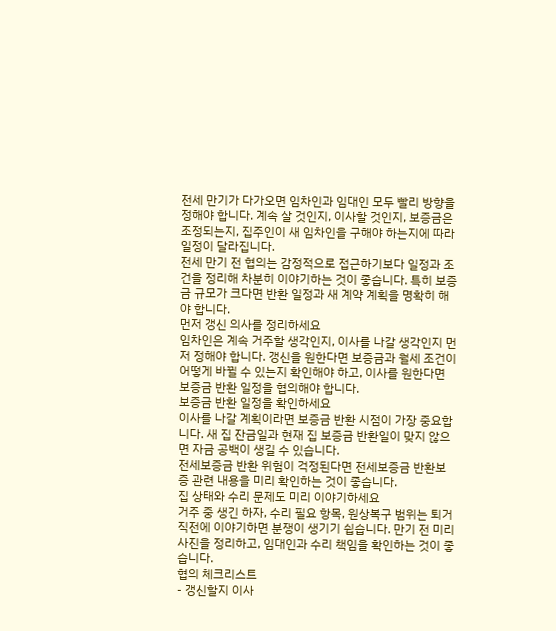전세 만기가 다가오면 임차인과 임대인 모두 빨리 방향을 정해야 합니다. 계속 살 것인지, 이사할 것인지, 보증금은 조정되는지, 집주인이 새 임차인을 구해야 하는지에 따라 일정이 달라집니다.
전세 만기 전 협의는 감정적으로 접근하기보다 일정과 조건을 정리해 차분히 이야기하는 것이 좋습니다. 특히 보증금 규모가 크다면 반환 일정과 새 계약 계획을 명확히 해야 합니다.
먼저 갱신 의사를 정리하세요
임차인은 계속 거주할 생각인지, 이사를 나갈 생각인지 먼저 정해야 합니다. 갱신을 원한다면 보증금과 월세 조건이 어떻게 바뀔 수 있는지 확인해야 하고, 이사를 원한다면 보증금 반환 일정을 협의해야 합니다.
보증금 반환 일정을 확인하세요
이사를 나갈 계획이라면 보증금 반환 시점이 가장 중요합니다. 새 집 잔금일과 현재 집 보증금 반환일이 맞지 않으면 자금 공백이 생길 수 있습니다.
전세보증금 반환 위험이 걱정된다면 전세보증금 반환보증 관련 내용을 미리 확인하는 것이 좋습니다.
집 상태와 수리 문제도 미리 이야기하세요
거주 중 생긴 하자, 수리 필요 항목, 원상복구 범위는 퇴거 직전에 이야기하면 분쟁이 생기기 쉽습니다. 만기 전 미리 사진을 정리하고, 임대인과 수리 책임을 확인하는 것이 좋습니다.
협의 체크리스트
- 갱신할지 이사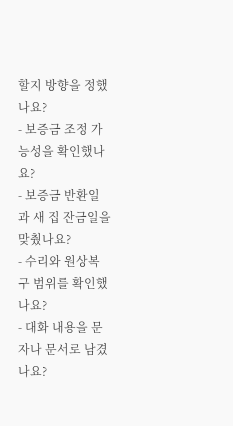할지 방향을 정했나요?
- 보증금 조정 가능성을 확인했나요?
- 보증금 반환일과 새 집 잔금일을 맞췄나요?
- 수리와 원상복구 범위를 확인했나요?
- 대화 내용을 문자나 문서로 남겼나요?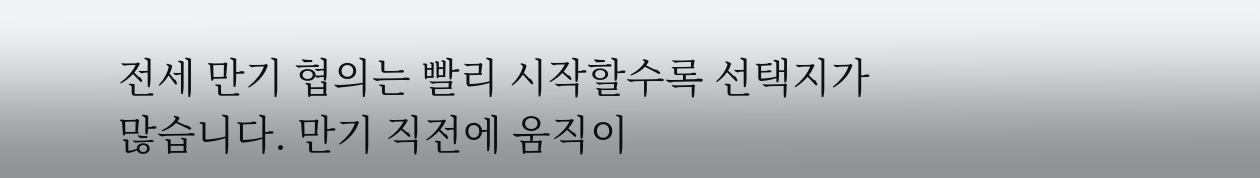전세 만기 협의는 빨리 시작할수록 선택지가 많습니다. 만기 직전에 움직이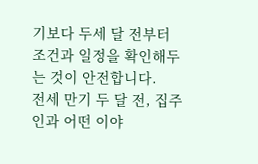기보다 두세 달 전부터 조건과 일정을 확인해두는 것이 안전합니다.
전세 만기 두 달 전, 집주인과 어떤 이야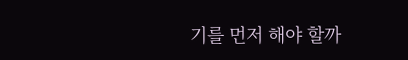기를 먼저 해야 할까